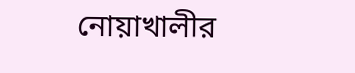নোয়াখালীর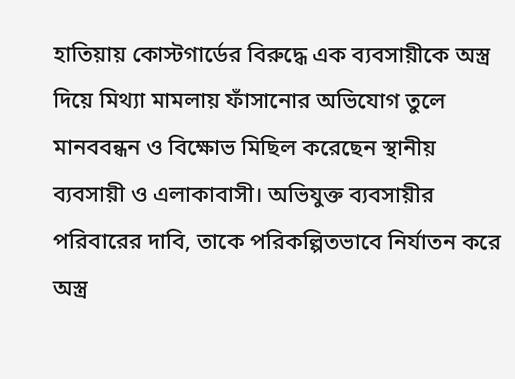হাতিয়ায় কোস্টগার্ডের বিরুদ্ধে এক ব্যবসায়ীকে অস্ত্র দিয়ে মিথ্যা মামলায় ফাঁসানোর অভিযোগ তুলে মানববন্ধন ও বিক্ষোভ মিছিল করেছেন স্থানীয় ব্যবসায়ী ও এলাকাবাসী। অভিযুক্ত ব্যবসায়ীর পরিবারের দাবি, তাকে পরিকল্পিতভাবে নির্যাতন করে অস্ত্র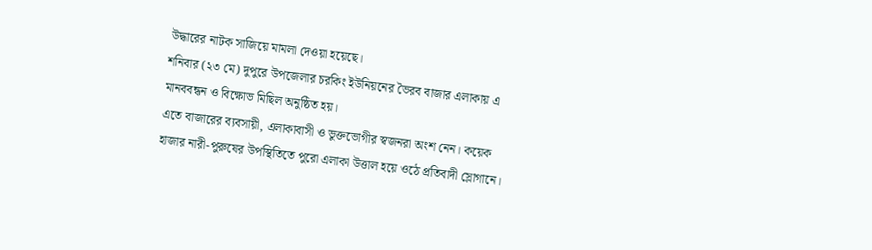উদ্ধারের নাটক সাজিয়ে মামলা দেওয়া হয়েছে।
শনিবার (২৩ মে) দুপুরে উপজেলার চরকিং ইউনিয়নের ভৈরব বাজার এলাকায় এ মানববন্ধন ও বিক্ষোভ মিছিল অনুষ্ঠিত হয়।
এতে বাজারের ব্যবসায়ী, এলাকাবাসী ও ভুক্তভোগীর স্বজনরা অংশ নেন। কয়েক হাজার নারী-পুরুষের উপস্থিতিতে পুরো এলাকা উত্তাল হয়ে ওঠে প্রতিবাদী স্লোগানে।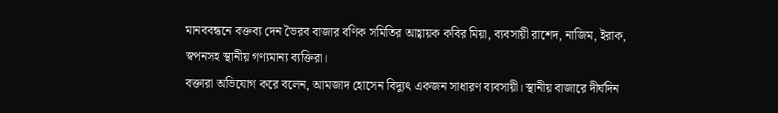মানববন্ধনে বক্তব্য দেন ভৈরব বাজার বণিক সমিতির আহ্বায়ক কবির মিয়া, ব্যবসায়ী রাশেদ, নাজিম, ইরাক, স্বপনসহ স্থানীয় গণ্যমান্য ব্যক্তিরা।
বক্তারা অভিযোগ করে বলেন, আমজাদ হোসেন বিদ্যুৎ একজন সাধারণ ব্যবসায়ী। স্থানীয় বাজারে দীর্ঘদিন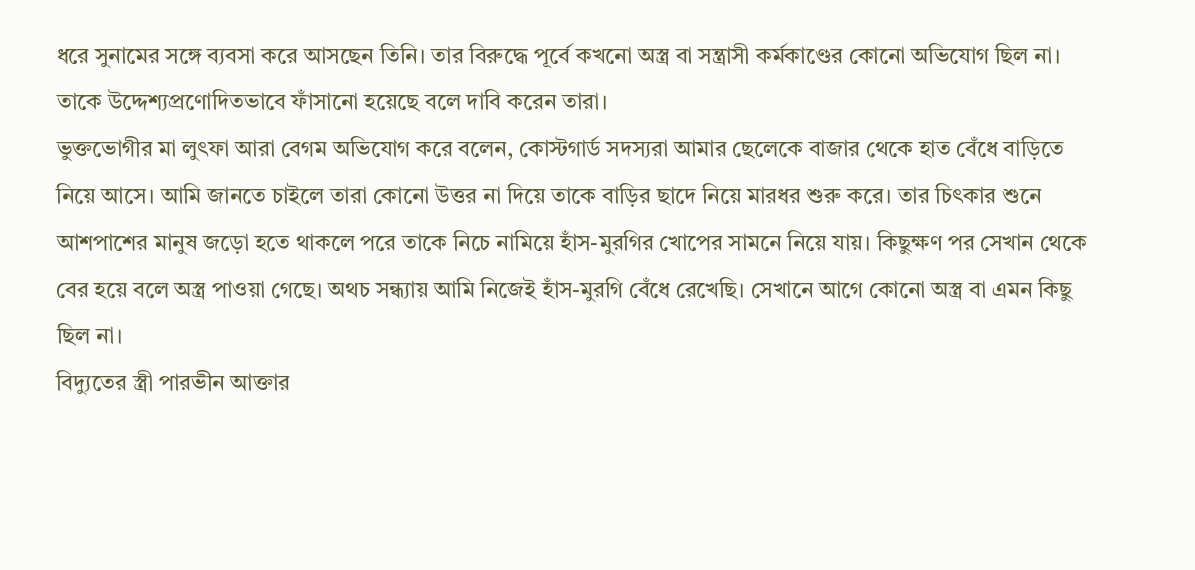ধরে সুনামের সঙ্গে ব্যবসা করে আসছেন তিনি। তার বিরুদ্ধে পূর্বে কখনো অস্ত্র বা সন্ত্রাসী কর্মকাণ্ডের কোনো অভিযোগ ছিল না। তাকে উদ্দেশ্যপ্রণোদিতভাবে ফাঁসানো হয়েছে বলে দাবি করেন তারা।
ভুক্তভোগীর মা লুৎফা আরা বেগম অভিযোগ করে বলেন, কোস্টগার্ড সদস্যরা আমার ছেলেকে বাজার থেকে হাত বেঁধে বাড়িতে নিয়ে আসে। আমি জানতে চাইলে তারা কোনো উত্তর না দিয়ে তাকে বাড়ির ছাদে নিয়ে মারধর শুরু করে। তার চিৎকার শুনে আশপাশের মানুষ জড়ো হতে থাকলে পরে তাকে নিচে নামিয়ে হাঁস-মুরগির খোপের সামনে নিয়ে যায়। কিছুক্ষণ পর সেখান থেকে বের হয়ে বলে অস্ত্র পাওয়া গেছে। অথচ সন্ধ্যায় আমি নিজেই হাঁস-মুরগি বেঁধে রেখেছি। সেখানে আগে কোনো অস্ত্র বা এমন কিছু ছিল না।
বিদ্যুতের স্ত্রী পারভীন আক্তার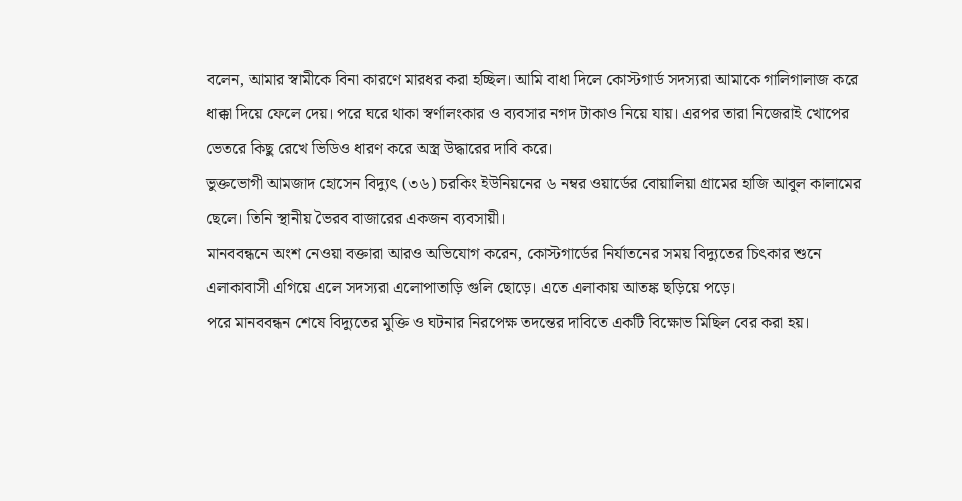বলেন, আমার স্বামীকে বিনা কারণে মারধর করা হচ্ছিল। আমি বাধা দিলে কোস্টগার্ড সদস্যরা আমাকে গালিগালাজ করে ধাক্কা দিয়ে ফেলে দেয়। পরে ঘরে থাকা স্বর্ণালংকার ও ব্যবসার নগদ টাকাও নিয়ে যায়। এরপর তারা নিজেরাই খোপের ভেতরে কিছু রেখে ভিডিও ধারণ করে অস্ত্র উদ্ধারের দাবি করে।
ভুক্তভোগী আমজাদ হোসেন বিদ্যুৎ (৩৬) চরকিং ইউনিয়নের ৬ নম্বর ওয়ার্ডের বোয়ালিয়া গ্রামের হাজি আবুল কালামের ছেলে। তিনি স্থানীয় ভৈরব বাজারের একজন ব্যবসায়ী।
মানববন্ধনে অংশ নেওয়া বক্তারা আরও অভিযোগ করেন, কোস্টগার্ডের নির্যাতনের সময় বিদ্যুতের চিৎকার শুনে এলাকাবাসী এগিয়ে এলে সদস্যরা এলোপাতাড়ি গুলি ছোড়ে। এতে এলাকায় আতঙ্ক ছড়িয়ে পড়ে।
পরে মানববন্ধন শেষে বিদ্যুতের মুক্তি ও ঘটনার নিরপেক্ষ তদন্তের দাবিতে একটি বিক্ষোভ মিছিল বের করা হয়।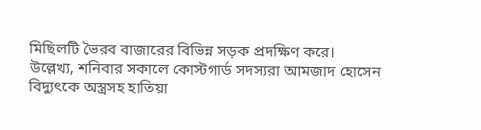মিছিলটি ভৈরব বাজারের বিভিন্ন সড়ক প্রদক্ষিণ করে।
উল্লেখ্য, শনিবার সকালে কোস্টগার্ড সদস্যরা আমজাদ হোসেন বিদ্যুৎকে অস্ত্রসহ হাতিয়া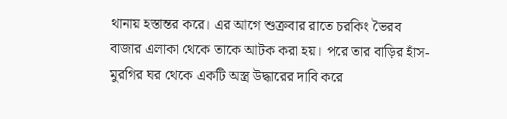থানায় হস্তান্তর করে। এর আগে শুক্রবার রাতে চরকিং ভৈরব বাজার এলাকা থেকে তাকে আটক করা হয়। পরে তার বাড়ির হাঁস-মুরগির ঘর থেকে একটি অস্ত্র উদ্ধারের দাবি করে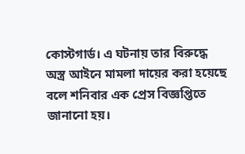কোস্টগার্ড। এ ঘটনায় তার বিরুদ্ধে অস্ত্র আইনে মামলা দায়ের করা হয়েছে বলে শনিবার এক প্রেস বিজ্ঞপ্তিতে জানানো হয়।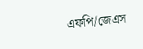এফপি/জেএস